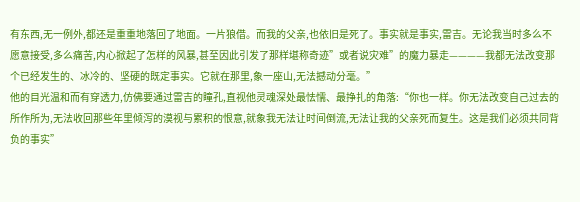有东西,无一例外,都还是重重地落回了地面。一片狼借。而我的父亲,也依旧是死了。事实就是事实,雷吉。无论我当时多么不愿意接受,多么痛苦,内心掀起了怎样的风暴,甚至因此引发了那样堪称奇迹”或者说灾难”的魔力暴走————我都无法改变那个已经发生的、冰冷的、坚硬的既定事实。它就在那里,象一座山,无法撼动分毫。”
他的目光温和而有穿透力,仿佛要通过雷吉的瞳孔,直视他灵魂深处最怯懦、最挣扎的角落:“你也一样。你无法改变自己过去的所作所为,无法收回那些年里倾泻的漠视与累积的恨意,就象我无法让时间倒流,无法让我的父亲死而复生。这是我们必须共同背负的事实”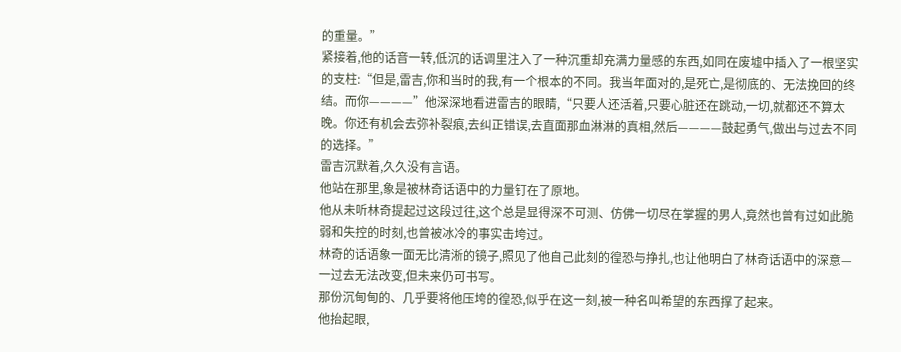的重量。”
紧接着,他的话音一转,低沉的话调里注入了一种沉重却充满力量感的东西,如同在废墟中插入了一根坚实的支柱:“但是,雷吉,你和当时的我,有一个根本的不同。我当年面对的,是死亡,是彻底的、无法挽回的终结。而你————”他深深地看进雷吉的眼睛,“只要人还活着,只要心脏还在跳动,一切,就都还不算太晚。你还有机会去弥补裂痕,去纠正错误,去直面那血淋淋的真相,然后————鼓起勇气,做出与过去不同的选择。”
雷吉沉默着,久久没有言语。
他站在那里,象是被林奇话语中的力量钉在了原地。
他从未听林奇提起过这段过往,这个总是显得深不可测、仿佛一切尽在掌握的男人,竟然也曾有过如此脆弱和失控的时刻,也曾被冰冷的事实击垮过。
林奇的话语象一面无比清淅的镜子,照见了他自己此刻的徨恐与挣扎,也让他明白了林奇话语中的深意—一过去无法改变,但未来仍可书写。
那份沉甸甸的、几乎要将他压垮的徨恐,似乎在这一刻,被一种名叫希望的东西撑了起来。
他抬起眼,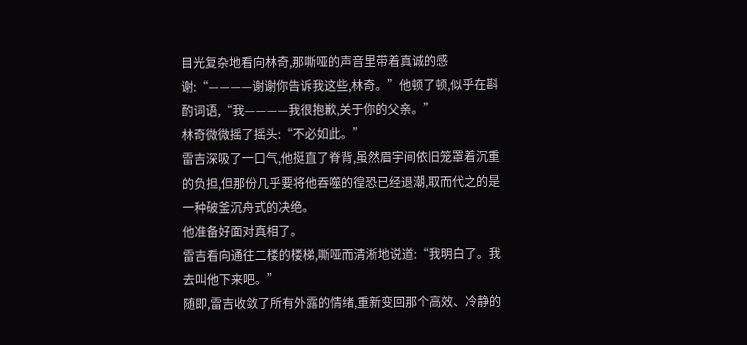目光复杂地看向林奇,那嘶哑的声音里带着真诚的感谢:“————谢谢你告诉我这些,林奇。”他顿了顿,似乎在斟酌词语,“我————我很抱歉,关于你的父亲。”
林奇微微摇了摇头:“不必如此。”
雷吉深吸了一口气,他挺直了脊背,虽然眉宇间依旧笼罩着沉重的负担,但那份几乎要将他吞噬的徨恐已经退潮,取而代之的是一种破釜沉舟式的决绝。
他准备好面对真相了。
雷吉看向通往二楼的楼梯,嘶哑而清淅地说道:“我明白了。我去叫他下来吧。”
随即,雷吉收敛了所有外露的情绪,重新变回那个高效、冷静的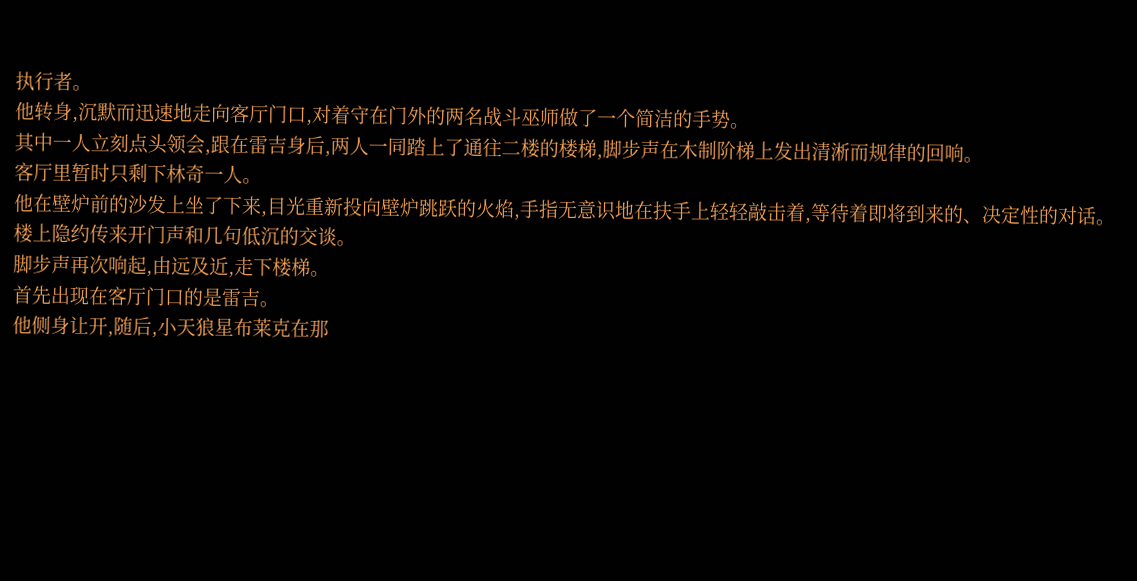执行者。
他转身,沉默而迅速地走向客厅门口,对着守在门外的两名战斗巫师做了一个简洁的手势。
其中一人立刻点头领会,跟在雷吉身后,两人一同踏上了通往二楼的楼梯,脚步声在木制阶梯上发出清淅而规律的回响。
客厅里暂时只剩下林奇一人。
他在壁炉前的沙发上坐了下来,目光重新投向壁炉跳跃的火焰,手指无意识地在扶手上轻轻敲击着,等待着即将到来的、决定性的对话。
楼上隐约传来开门声和几句低沉的交谈。
脚步声再次响起,由远及近,走下楼梯。
首先出现在客厅门口的是雷吉。
他侧身让开,随后,小天狼星布莱克在那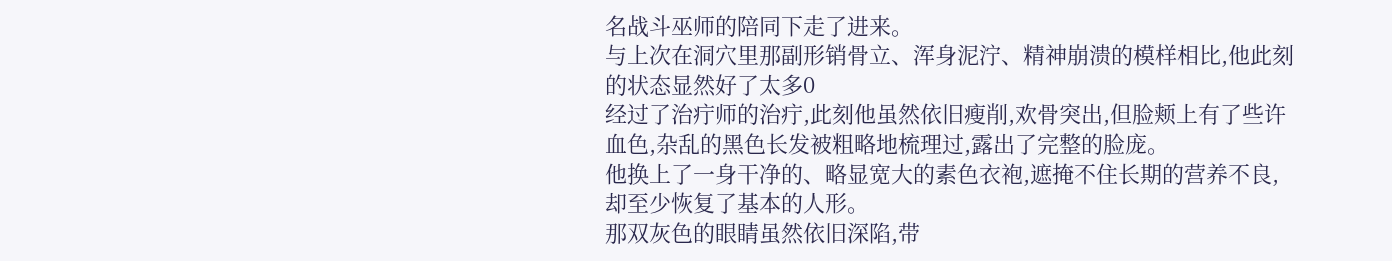名战斗巫师的陪同下走了进来。
与上次在洞穴里那副形销骨立、浑身泥泞、精神崩溃的模样相比,他此刻的状态显然好了太多0
经过了治疔师的治疔,此刻他虽然依旧瘦削,欢骨突出,但脸颊上有了些许血色,杂乱的黑色长发被粗略地梳理过,露出了完整的脸庞。
他换上了一身干净的、略显宽大的素色衣袍,遮掩不住长期的营养不良,却至少恢复了基本的人形。
那双灰色的眼睛虽然依旧深陷,带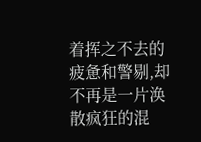着挥之不去的疲惫和警剔,却不再是一片涣散疯狂的混